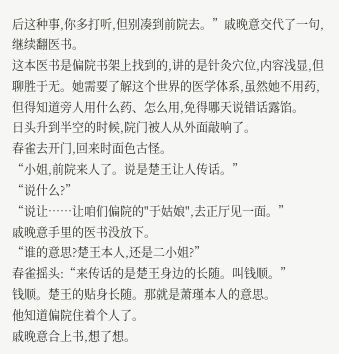后这种事,你多打听,但别凑到前院去。”戚晚意交代了一句,继续翻医书。
这本医书是偏院书架上找到的,讲的是针灸穴位,内容浅显,但聊胜于无。她需要了解这个世界的医学体系,虽然她不用药,但得知道旁人用什么药、怎么用,免得哪天说错话露馅。
日头升到半空的时候,院门被人从外面敲响了。
春雀去开门,回来时面色古怪。
“小姐,前院来人了。说是楚王让人传话。”
“说什么?”
“说让……让咱们偏院的"于姑娘",去正厅见一面。”
戚晚意手里的医书没放下。
“谁的意思?楚王本人,还是二小姐?”
春雀摇头:“来传话的是楚王身边的长随。叫钱顺。”
钱顺。楚王的贴身长随。那就是萧瑾本人的意思。
他知道偏院住着个人了。
戚晚意合上书,想了想。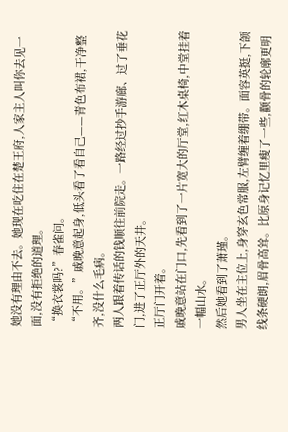她没有理由不去。她现在吃住在楚王府,人家主人叫你去见一面,没有拒绝的道理。
“换衣裳吗?”春雀问。
“不用。”戚晚意起身,低头看了看自己——青色布裙,干净整齐,没什么毛病。
两人跟着传话的钱顺往前院走。一路经过抄手游廊、过了垂花门,进了正厅外的天井。
正厅门开着。
戚晚意站在门口,先看到了一片宽大的厅堂,红木桌椅,中堂挂着一幅山水。
然后她看到了萧瑾。
男人坐在主位上,身穿玄色常服,左臂缠着绷带。面容英挺,下颌线条硬朗,眉骨高耸。比原身记忆里瘦了一些,颧骨的轮廓更明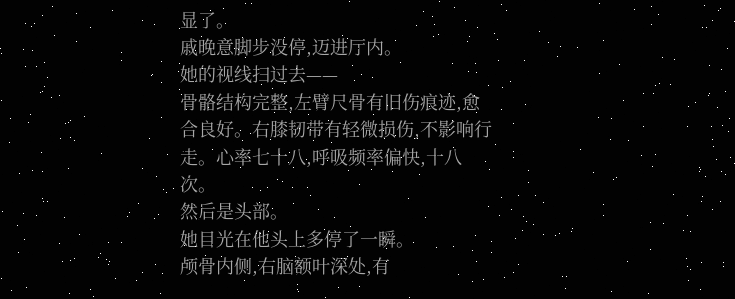显了。
戚晚意脚步没停,迈进厅内。
她的视线扫过去——
骨骼结构完整,左臂尺骨有旧伤痕迹,愈合良好。右膝韧带有轻微损伤,不影响行走。心率七十八,呼吸频率偏快,十八次。
然后是头部。
她目光在他头上多停了一瞬。
颅骨内侧,右脑额叶深处,有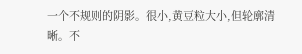一个不规则的阴影。很小,黄豆粒大小,但轮廓清晰。不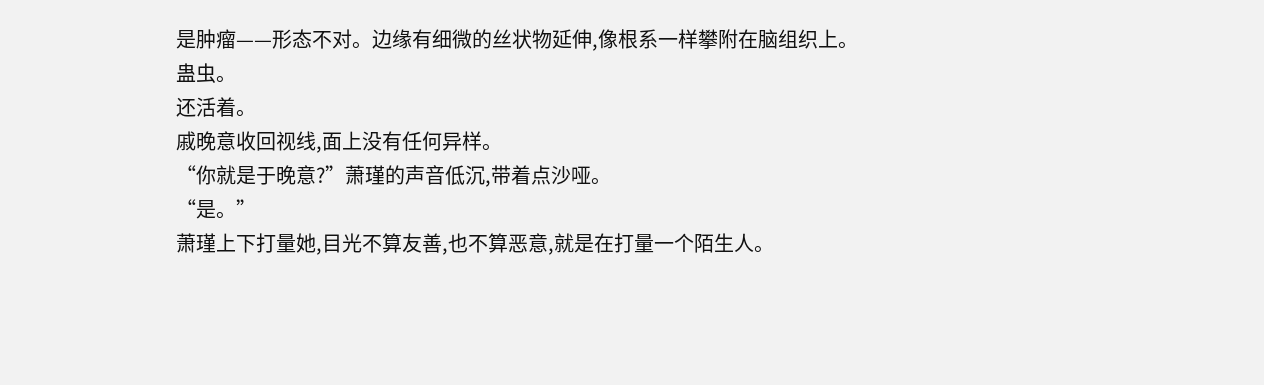是肿瘤——形态不对。边缘有细微的丝状物延伸,像根系一样攀附在脑组织上。
蛊虫。
还活着。
戚晚意收回视线,面上没有任何异样。
“你就是于晚意?”萧瑾的声音低沉,带着点沙哑。
“是。”
萧瑾上下打量她,目光不算友善,也不算恶意,就是在打量一个陌生人。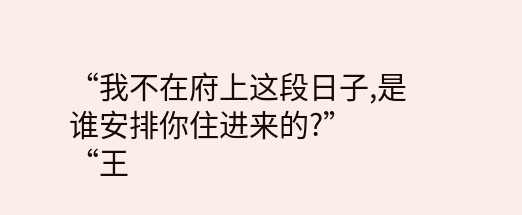“我不在府上这段日子,是谁安排你住进来的?”
“王